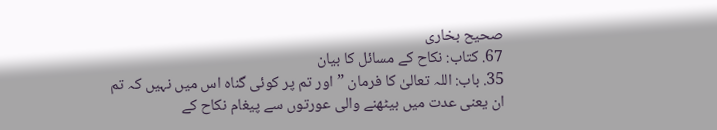صحیح بخاری
67. کتاب: نکاح کے مسائل کا بیان
35. باب: اللہ تعالیٰ کا فرمان ”اور تم پر کوئی گناہ اس میں نہیں کہ تم ان یعنی عدت میں بیٹھنے والی عورتوں سے پیغام نکاح کے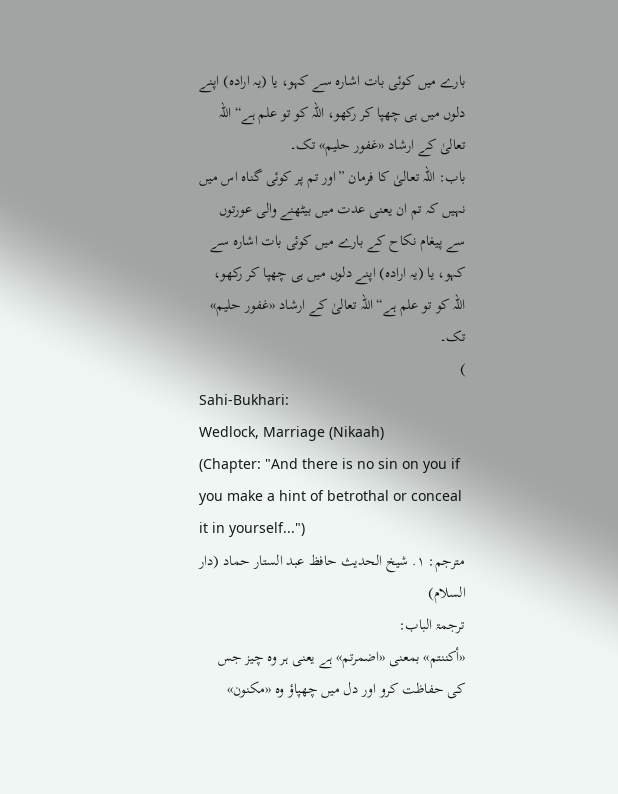بارے میں کوئی بات اشارہ سے کہو، یا (یہ ارادہ) اپنے دلوں میں ہی چھپا کر رکھو، اللہ کو تو علم ہے“ اللہ تعالیٰ کے ارشاد «غفور حليم» تک۔
باب: اللہ تعالیٰ کا فرمان ”اور تم پر کوئی گناہ اس میں نہیں کہ تم ان یعنی عدت میں بیٹھنے والی عورتوں سے پیغام نکاح کے بارے میں کوئی بات اشارہ سے کہو، یا (یہ ارادہ) اپنے دلوں میں ہی چھپا کر رکھو، اللہ کو تو علم ہے“ اللہ تعالیٰ کے ارشاد «غفور حليم» تک۔
)
Sahi-Bukhari:
Wedlock, Marriage (Nikaah)
(Chapter: "And there is no sin on you if you make a hint of betrothal or conceal it in yourself...")
مترجم: ١. شیخ الحدیث حافظ عبد الستار حماد (دار السلام)
ترجمۃ الباب:
«أكننتم» بمعنی «اضمرتم» ہے یعنی ہر وہ چیز جس کی حفاظت کرو اور دل میں چھپاؤ وہ «مكنون»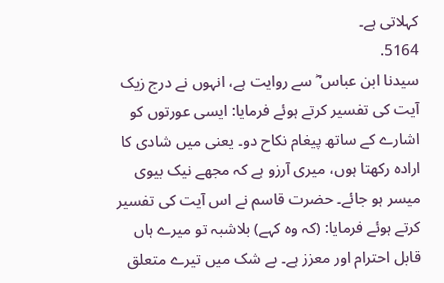کہلاتی ہے۔
5164.
سیدنا ابن عباس ؓ سے روایت ہے، انہوں نے درج زیک آیت کی تفسیر کرتے ہوئے فرمایا: ایسی عورتوں کو اشارے کے ساتھ پیغام نکاح دو۔ یعنی میں شادی کا ارادہ رکھتا ہوں، میری آرزو ہے کہ مجھے نیک بیوی میسر ہو جائے۔ حضرت قاسم نے اس آیت کی تفسیر کرتے ہوئے فرمایا: (کہ وہ کہے) بلاشبہ تو میرے ہاں قابل احترام اور معزز ہے۔ بے شک میں تیرے متعلق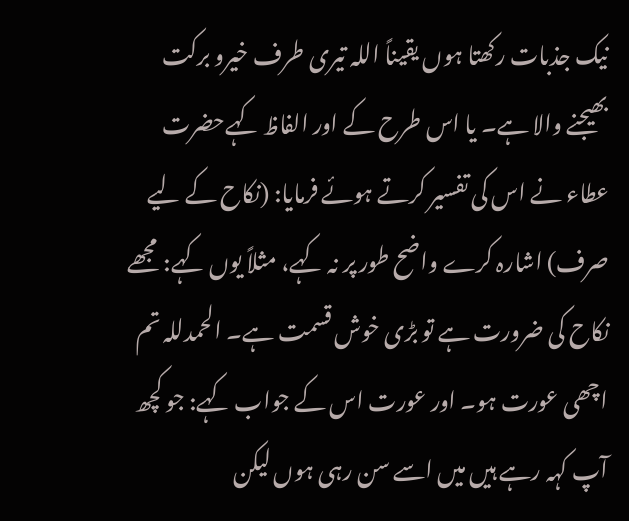نیک جذبات رکھتا ہوں یقیناً اللہ تیری طرف خیرو برکت بھیجنے والا ہے۔ یا اس طرح کے اور الفاظ کہےحضرت عطاء نے اس کی تفسیر کرتے ہوئے فرمایا: (نکاح کے لیے صرف) اشارہ کرے واضح طور پر نہ کہے، مثلاً یوں کہے: مجھے نکاح کی ضرورت ہے تو بڑی خوش قسمت ہے۔ الحمدللہ تم اچھی عورت ہو۔ اور عورت اس کے جواب کہے: جو کچھ آپ کہہ رہے ہیں میں اسے سن رہی ہوں لیکن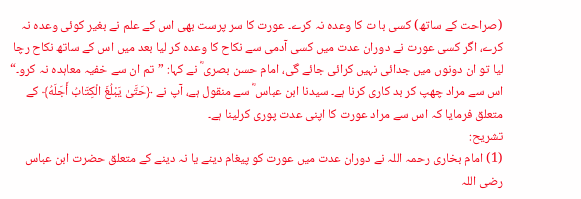(صراحت کے ساتھ) کسی با ت کا وعدہ نہ کرے۔ عورت کا سر پرست بھی اس کے علم نے بغیر کوئی وعدہ نہ کرے، اگر کسی عورت نے دوران عدت میں کسی آدمی سے نکاح کا وعدہ کر لیا بعد میں اس کے ساتھ نکاح رچا لیا تو ان دونوں میں جدائی نہیں کرائی جائے گی، امام حسن بصری ؓ نے کہا: ”تم ان سے خفیہ معاہدہ نہ کرو۔“ اس سے مراد چھپ کر بد کاری کرنا ہے۔ سیدنا ابن عباس ؓ سے منقول ہے، آپ نے ﴿حَتَّىٰ يَبْلُغَ الْكِتَابُ أَجَلَهُ﴾ کے متعلق فرمایا کہ اس سے مراد عورت کا اپنی عدت پوری کرلینا ہے۔
تشریح:
(1) امام بخاری رحمہ اللہ نے دوران عدت میں عورت کو پیغام دینے یا نہ دینے کے متعلق حضرت ابن عباس رضی اللہ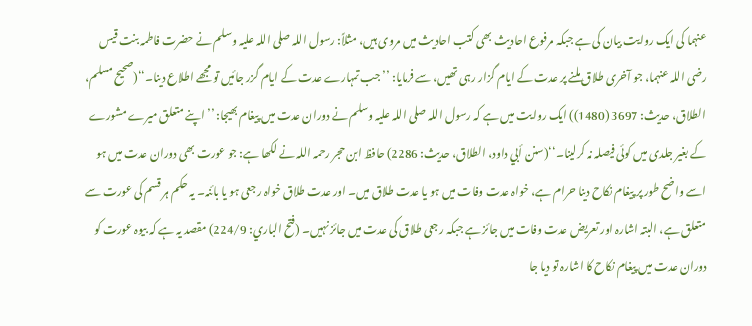عنہما کی ایک روایت بیان کی ہے جبکہ مرفوع احادیث بھی کتب احادیث میں مروی ہیں، مثلاً: رسول اللہ صلی اللہ علیہ وسلم نے حضرت فاطمہ بنت قیس رضی اللہ عنہما، جو آخری طلاق ملنے پر عدت کے ایام گزار رہی تھیں، سے فرمایا: ’’جب تمہارے عدت کے ایام گزر جائیں تو مجھے اطلاع دینا۔‘‘(صحیح مسلم، الطلاق، حدیث: 3697 (1480)) ایک روایت میں ہے کہ رسول اللہ صلی اللہ علیہ وسلم نے دوران عدت میں پیغام بھیجا: ’’اپنے متعلق میرے مشورے کے بغیر جلدی میں کوئی فیصلہ نہ کرلینا۔‘‘(سنن أبي داود، الطلاق، حدیث: 2286) حافظ ابن حجر رحمہ اللہ نے لکھا ہے: جو عورت بھی دوران عدت میں ہو اسے واضح طور پر پیغام نکاح دینا حرام ہے، خواہ عدت وفات میں ہو یا عدت طلاق میں۔ اور عدت طلاق خواہ رجعی ہو یا بائنہ۔ یہ حکم ہر قسم کی عورت سے متعلق ہے، البتہ اشارہ اور تعریض عدت وفات میں جائز ہے جبکہ رجعی طلاق کی عدت میں جائز نہیں۔ (فتح الباري: 224/9) مقصد یہ ہے کہ بیوہ عورت کو دوران عدت میں پیغام نکاح کا اشارہ تو دیا جا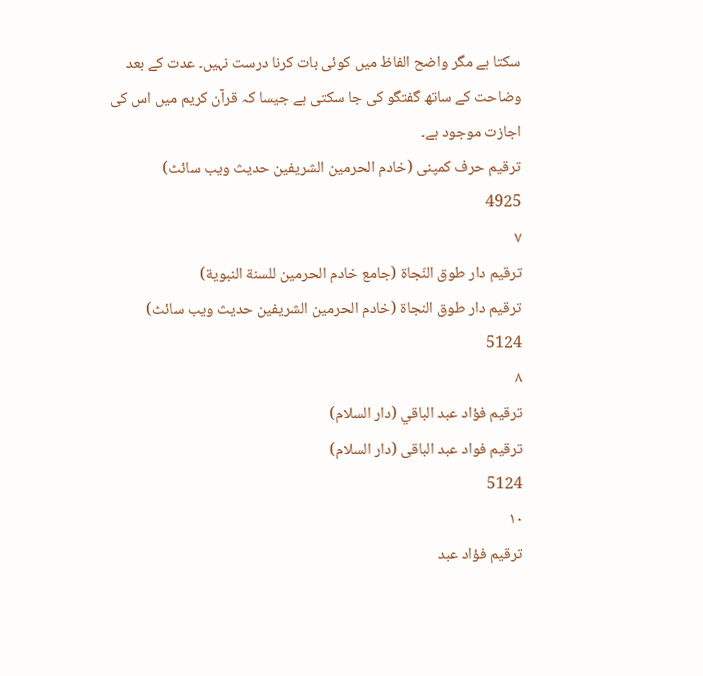سکتا ہے مگر واضح الفاظ میں کوئی بات کرنا درست نہیں۔ عدت کے بعد وضاحت کے ساتھ گفتگو کی جا سکتی ہے جیسا کہ قرآن کریم میں اس کی اجازت موجود ہے۔
ترقیم حرف کمپنی (خادم الحرمین الشریفین حدیث ویب سائٹ)
4925
٧
ترقيم دار طوق النّجاة (جامع خادم الحرمين للسنة النبوية)
ترقیم دار طوق النجاۃ (خادم الحرمین الشریفین حدیث ویب سائٹ)
5124
٨
ترقيم فؤاد عبد الباقي (دار السلام)
ترقیم فواد عبد الباقی (دار السلام)
5124
١٠
ترقيم فؤاد عبد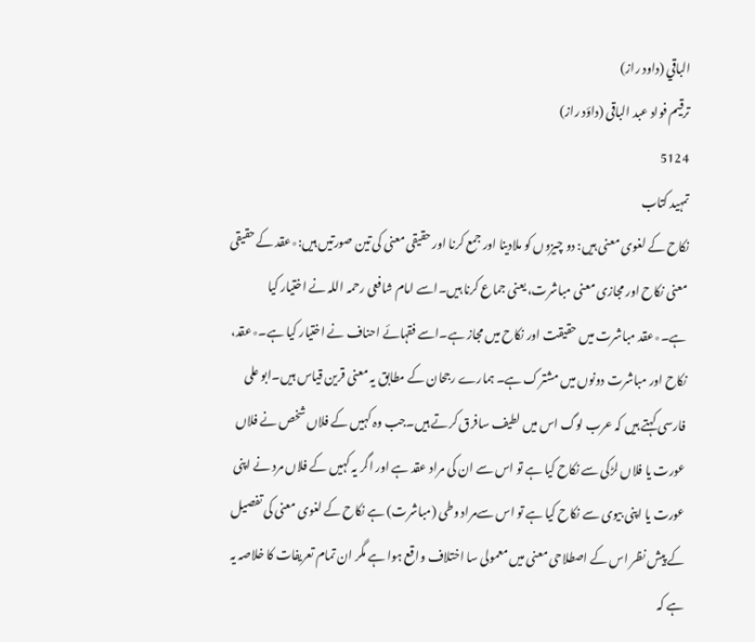الباقي (داود راز)
ترقیم فواد عبد الباقی (داؤد راز)
5124
تمہید کتاب
نکاح کے لغوی معنی ہیں: دو چیزوں کو ملادینا اور جمع کرنا اور حقیقی معنی کی تین صورتیں ہیں:٭عقد کے حقیقی معنی نکاح اور مجازی معنی مباشرت، یعنی جماع کرنا ہیں۔اسے امام شافعی رحمہ اللہ نے اختیار کیا ہے۔٭عقد مباشرت میں حقیقت اور نکاح میں مجاز ہے۔اسے فقہائے احناف نے اختیار کیا ہے۔٭عقد، نکاح اور مباشرت دونوں میں مشترک ہے۔ ہمارے رجحان کے مطابق یہ معنی قرین قیاس ہیں۔ابو علی فارسی کہتے ہیں کہ عرب لوگ اس میں لطیف سافرق کرتے ہیں۔جب وہ کہیں کے فلاں شخص نے فلاں عورت یا فلاں لڑکی سے نکاح کیا ہے تو اس سے ان کی مراد عقد ہے اور اگر یہ کہیں کے فلاں مرد نے اپنی عورت یا اپنی بیوی سے نکاح کیا ہے تو اس سےمراد وطی (مباشرت) ہے نکاح کے لغوی معنی کی تفصیل کے پیش نظر اس کے اصطلاحی معنی میں معمولی سا اختلاف واقع ہوا ہے مگر ان تمام تعریفات کا خلاصہ یہ ہے کہ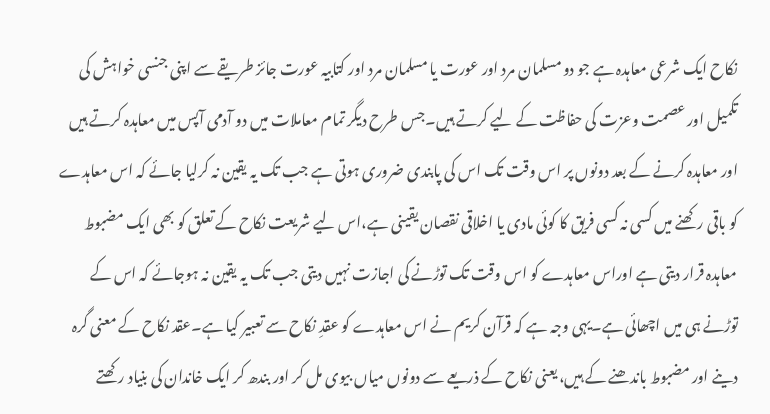نکاح ایک شرعی معاہدہ ہے جو دو مسلمان مرد اور عورت یا مسلمان مرد اور کتابیہ عورت جائز طریقے سے اپنی جنسی خواہش کی تکمیل اور عصمت وعزت کی حفاظت کے لیے کرتے ہیں۔جس طرح دیگر تمام معاملات میں دو آدمی آپس میں معاہدہ کرتے ہیں اور معاہدہ کرنے کے بعد دونوں پر اس وقت تک اس کی پابندی ضروری ہوتی ہے جب تک یہ یقین نہ کرلیا جائے کہ اس معاہدے کو باقی رکھنے میں کسی نہ کسی فریق کا کوئی مادی یا اخلاقی نقصان یقینی ہے،اس لیے شریعت نکاح کے تعلق کو بھی ایک مضبوط معاہدہ قرار دیتی ہے اوراس معاہدے کو اس وقت تک توڑنے کی اجازت نہیں دیتی جب تک یہ یقین نہ ہوجائے کہ اس کے توڑنے ہی میں اچھائی ہے۔یہی وجہ ہے کہ قرآن کریم نے اس معاہدے کو عقدِ نکاح سے تعبیر کیا ہے۔عقد نکاح کے معنی گرہ دینے اور مضبوط باندھنے کے ہیں، یعنی نکاح کے ذریعے سے دونوں میاں بیوی مل کر اور بندھ کر ایک خاندان کی بنیاد رکھتے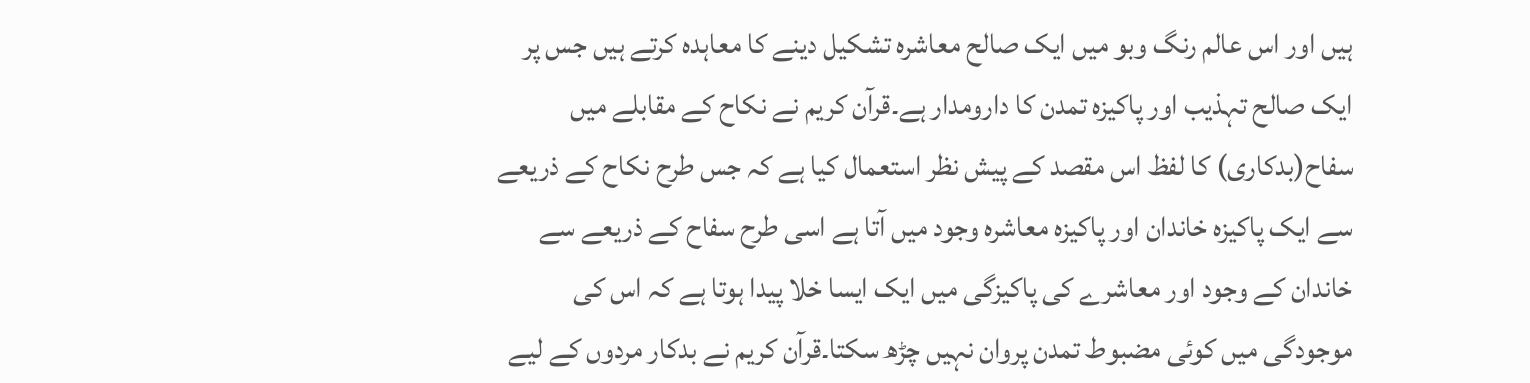ہیں اور اس عالم رنگ وبو میں ایک صالح معاشرہ تشکیل دینے کا معاہدہ کرتے ہیں جس پر ایک صالح تہذیب اور پاکیزہ تمدن کا دارومدار ہے۔قرآن کریم نے نکاح کے مقابلے میں سفاح(بدکاری) کا لفظ اس مقصد کے پیش نظر استعمال کیا ہے کہ جس طرح نکاح کے ذریعے سے ایک پاکیزہ خاندان اور پاکیزہ معاشرہ وجود میں آتا ہے اسی طرح سفاح کے ذریعے سے خاندان کے وجود اور معاشرے کی پاکیزگی میں ایک ایسا خلا پیدا ہوتا ہے کہ اس کی موجودگی میں کوئی مضبوط تمدن پروان نہیں چڑھ سکتا۔قرآن کریم نے بدکار مردوں کے لیے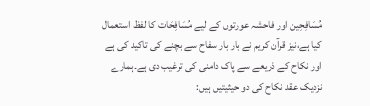مُسَافِحِين اور فاحشہ عورتوں کے لیے مُسَافِحَات کا لفظ استعمال کیا ہے،نیز قرآن کریم نے بار بار سفاح سے بچنے کی تاکید کی ہے اور نکاح کے ذریعے سے پاک دامنی کی ترغیب دی ہے۔ہمارے نزدیک عقد نکاح کی دو حیثیتیں ہیں: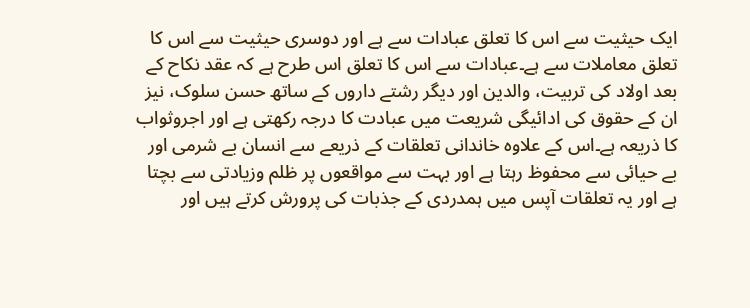ایک حیثیت سے اس کا تعلق عبادات سے ہے اور دوسری حیثیت سے اس کا تعلق معاملات سے ہے۔عبادات سے اس کا تعلق اس طرح ہے کہ عقد نکاح کے بعد اولاد کی تربیت، والدین اور دیگر رشتے داروں کے ساتھ حسن سلوک، نیز ان کے حقوق کی ادائیگی شریعت میں عبادت کا درجہ رکھتی ہے اور اجروثواب کا ذریعہ ہے۔اس کے علاوہ خاندانی تعلقات کے ذریعے سے انسان بے شرمی اور بے حیائی سے محفوظ رہتا ہے اور بہت سے مواقعوں پر ظلم وزیادتی سے بچتا ہے اور یہ تعلقات آپس میں ہمدردی کے جذبات کی پرورش کرتے ہیں اور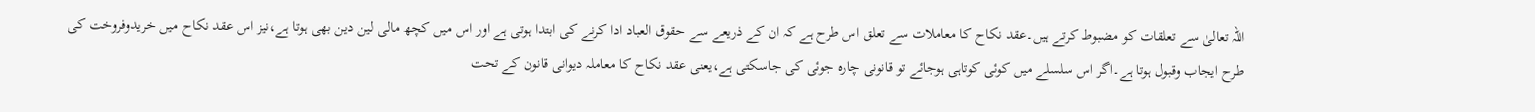اللہ تعالیٰ سے تعلقات کو مضبوط کرتے ہیں۔عقد نکاح کا معاملات سے تعلق اس طرح ہے کہ ان کے ذریعے سے حقوق العباد ادا کرنے کی ابتدا ہوتی ہے اور اس میں کچھ مالی لین دین بھی ہوتا ہے،نیز اس عقد نکاح میں خریدوفروخت کی طرح ایجاب وقبول ہوتا ہے۔اگر اس سلسلے میں کوئی کوتاہی ہوجائے تو قانونی چارہ جوئی کی جاسکتی ہے،یعنی عقد نکاح کا معاملہ دیوانی قانون کے تحت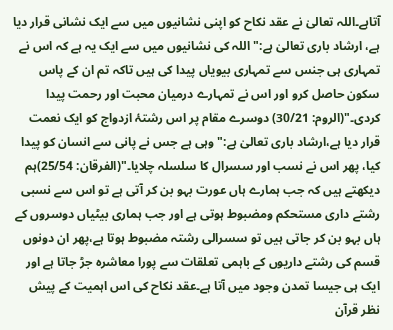آتاہے۔اللہ تعالیٰ نے عقد نکاح کو اپنی نشانیوں میں سے ایک نشانی قرار دیا ہے، ارشاد باری تعالیٰ ہے:"اللہ کی نشانیوں میں سے ایک یہ ہے کہ اس نے تمہاری ہی جنس سے تمہاری بیویاں پیدا کی ہیں تاکہ تم ان کے پاس سکون حاصل کرو اور اس نے تمہارے درمیان محبت اور رحمت پیدا کردی۔"(الروم: 30/21) دوسرے مقام پر اس رشتۂ ازدواج کو ایک نعمت قرار دیا ہے،ارشاد باری تعالیٰ ہے:" وہی ہے جس نے پانی سے انسان کو پیدا کیا، پھر اس نے نسب اور سسرال کا سلسلہ چلایا۔"(الفرقان: 25/54)ہم دیکھتے ہیں کہ جب ہمارے ہاں عورت بہو بن کر آتی ہے تو اس سے نسبی رشتے داری مستحکم ومضبوط ہوتی ہے اور جب ہماری بیٹیاں دوسروں کے ہاں بہو بن کر جاتی ہیں تو سسرالی رشتہ مضبوط ہوتا ہے،پھر ان دونوں قسم کی رشتے داریوں کے باہمی تعلقات سے پورا معاشرہ جڑ جاتا ہے اور ایک ہی جیسا تمدن وجود میں آتا ہے۔عقد نکاح کی اس اہمیت کے پیش نظر قرآن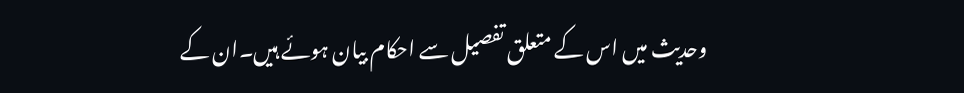وحدیث میں اس کے متعلق تفصیل سے احکام بیان ہوئے ہیں۔ان کے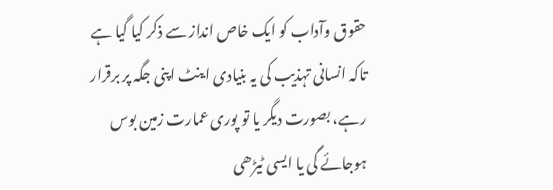حقوق وآداب کو ایک خاص انداز سے ذکر کیا گیا ہے تاکہ انسانی تہذیب کی یہ بنیادی اینٹ اپنی جگہ پر برقرار رہے، بصورت دیگر یا تو پوری عمارت زمین بوس ہوجائے گی یا ایسی ٹیڑھی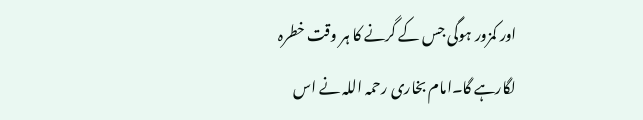اور کمزور ہوگی جس کے گرنے کا ہر وقت خطرہ لگارہے گا۔امام بخاری رحمہ اللہ نے اس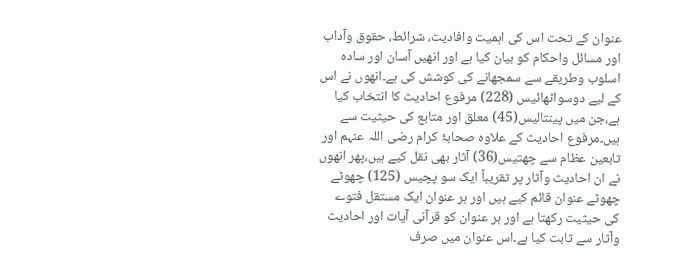عنوان کے تحت اس کی اہمیت وافادیت، شرائط، حقوق وآداب اور مسائل واحکام کو بیان کیا ہے اور انھیں آسان اور سادہ اسلوب وطریقے سے سمجھانے کی کوشش کی ہے۔انھوں نے اس کے لیے دوسواٹھائیس (228) مرفوع احادیث کا انتخاب کیا ہے،جن میں پینتالیس(45) معلق اور متابع کی حیثیت سے ہیں۔مرفوع احادیث کے علاوہ صحابۂ کرام رضی اللہ عنہم اور تابعین عظام سے چھتیس(36) آثار بھی نقل کیے ہیں،پھر انھوں نے ان احادیث وآثار پر تقریباً ایک سو پچیس (125) چھوٹے چھوٹے عنوان قائم کیے ہیں اور ہر عنوان ایک مستقل فتوے کی حیثیت رکھتا ہے اور ہر عنوان کو قرآنی آیات اور احادیث وآثار سے ثابت کیا ہے۔اس عنوان میں صرف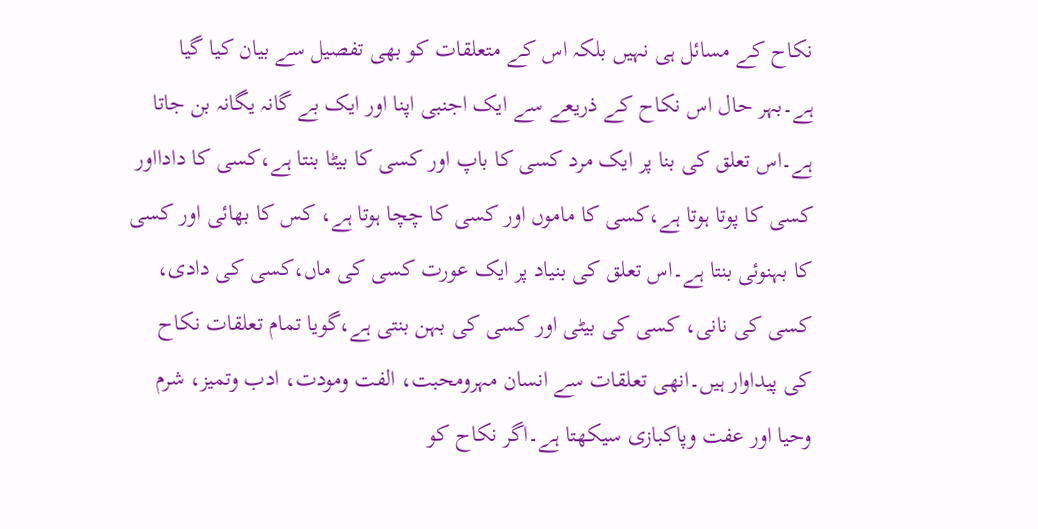نکاح کے مسائل ہی نہیں بلکہ اس کے متعلقات کو بھی تفصیل سے بیان کیا گیا ہے۔بہر حال اس نکاح کے ذریعے سے ایک اجنبی اپنا اور ایک بے گانہ یگانہ بن جاتا ہے۔اس تعلق کی بنا پر ایک مرد کسی کا باپ اور کسی کا بیٹا بنتا ہے،کسی کا دادااور کسی کا پوتا ہوتا ہے،کسی کا ماموں اور کسی کا چچا ہوتا ہے، کس کا بھائی اور کسی کا بہنوئی بنتا ہے۔اس تعلق کی بنیاد پر ایک عورت کسی کی ماں،کسی کی دادی، کسی کی نانی، کسی کی بیٹی اور کسی کی بہن بنتی ہے،گویا تمام تعلقات نکاح کی پیداوار ہیں۔انھی تعلقات سے انسان مہرومحبت، الفت ومودت، ادب وتمیز، شرم وحیا اور عفت وپاکبازی سیکھتا ہے۔اگر نکاح کو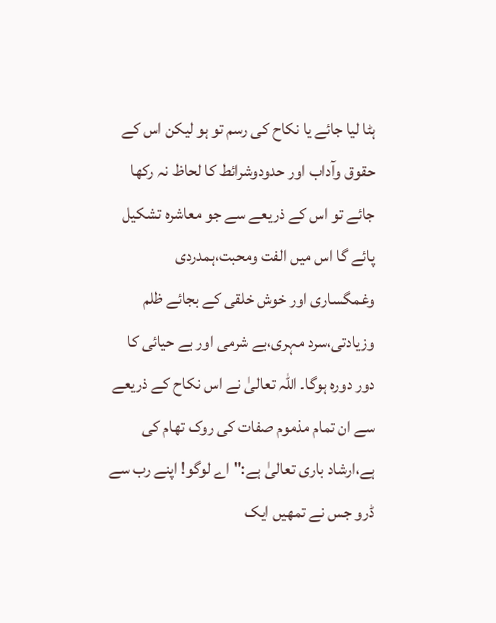ہٹا لیا جائے یا نکاح کی رسم تو ہو لیکن اس کے حقوق وآداب اور حدودوشرائط کا لحاظ نہ رکھا جائے تو اس کے ذریعے سے جو معاشرہ تشکیل پائے گا اس میں الفت ومحبت،ہمدردی وغمگساری اور خوش خلقی کے بجائے ظلم وزیادتی،سرد مہری،بے شرمی اور بے حیائی کا دور دورہ ہوگا۔ اللہ تعالیٰ نے اس نکاح کے ذریعے سے ان تمام مذموم صفات کی روک تھام کی ہے،ارشاد باری تعالیٰ ہے:" اے لوگو! اپنے رب سے ڈرو جس نے تمھیں ایک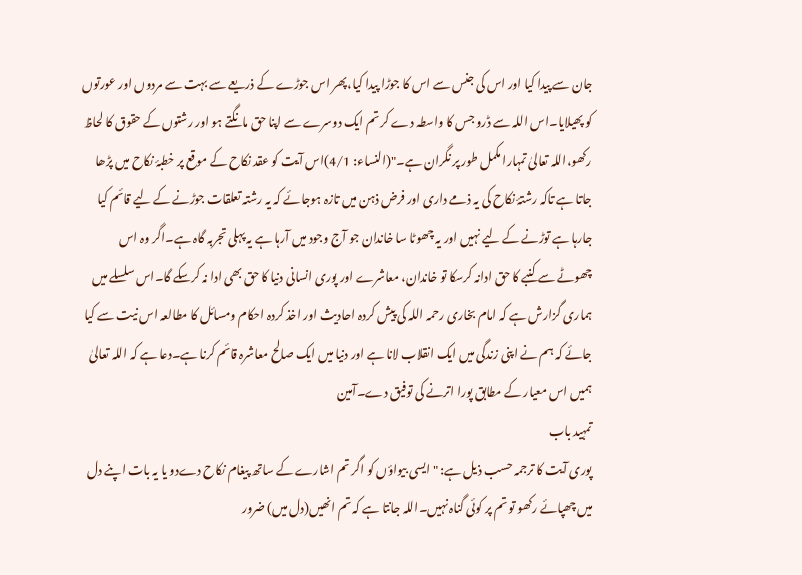جان سے پیدا کیا اور اس کی جنس سے اس کا جوڑا پیدا کیا،پھر اس جوڑے کے ذریعے سے بہت سے مردوں اور عورتوں کو پھیلایا۔اس اللہ سے ڈرو جس کا واسطہ دے کر تم ایک دوسرے سے اپنا حق مانگتے ہو اور رشتوں کے حقوق کا لحاظ رکھو،اللہ تعالیٰ تمہارا مکمل طور پر نگران ہے۔"(النساء: 4/1)اس آیت کو عقد نکاح کے موقع پر خطبۂ نکاح میں پڑھا جاتا ہے تاکہ رشتۂ نکاح کی یہ ذمے داری اور فرض ذہن میں تازہ ہوجائے کہ یہ رشتہ تعلقات جوڑنے کے لیے قائم کیا جارہا ہے توڑنے کے لیے نہیں اور یہ چھوٹا سا خاندان جو آج وجود میں آرہا ہے یہ پہلی تجربہ گاہ ہے۔اگر وہ اس چھوٹے سے کنبے کا حق ادانہ کرسکا تو خاندان، معاشرے اور پوری انسانی دنیا کا حق بھی ادا نہ کرسکے گا۔اس سلسلے میں ہماری گزارش ہے کہ امام بخاری رحمہ اللہ کی پیش کردہ احادیث اور اخذ کردہ احکام ومسائل کا مطالعہ اس نیت سے کیا جائے کہ ہم نے اپنی زندگی میں ایک انقلاب لانا ہے اور دنیا میں ایک صالح معاشرہ قائم کرنا ہے۔دعا ہے کہ اللہ تعالیٰ ہمیں اس معیار کے مطابق پورا اترنے کی توفیق دے۔آمين
تمہید باب
پوری آیت کا ترجمہ حسب ذیل ہے: "ایسی بیواؤں کو اگر تم اشارے کے ساتھ پیغام نکاح دےدو یا یہ بات اپنے دل میں چھپائے رکھو تو تم پر کوئی گناہ نہیں۔اللہ جانتا ہے کہ تم انھیں(دل میں) ضرور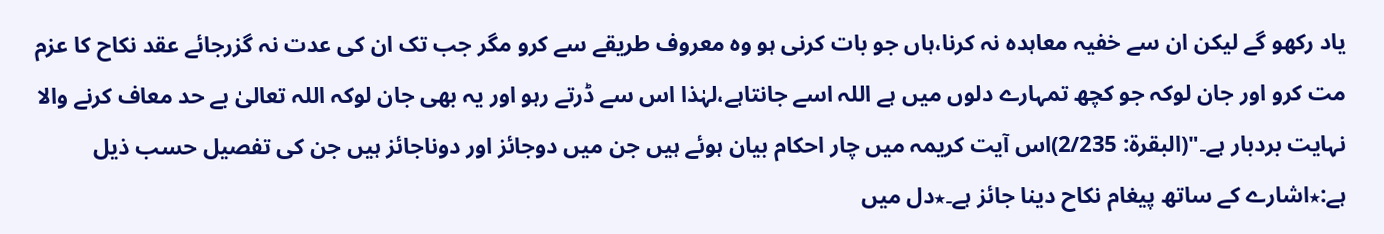یاد رکھو گے لیکن ان سے خفیہ معاہدہ نہ کرنا،ہاں جو بات کرنی ہو وہ معروف طریقے سے کرو مگر جب تک ان کی عدت نہ گزرجائے عقد نکاح کا عزم مت کرو اور جان لوکہ جو کچھ تمہارے دلوں میں ہے اللہ اسے جانتاہے،لہٰذا اس سے ڈرتے رہو اور یہ بھی جان لوکہ اللہ تعالیٰ بے حد معاف کرنے والا نہایت بردبار ہے۔"(البقرۃ: 2/235)اس آیت کریمہ میں چار احکام بیان ہوئے ہیں جن میں دوجائز اور دوناجائز ہیں جن کی تفصیل حسب ذیل ہے:٭اشارے کے ساتھ پیغام نکاح دینا جائز ہے۔٭دل میں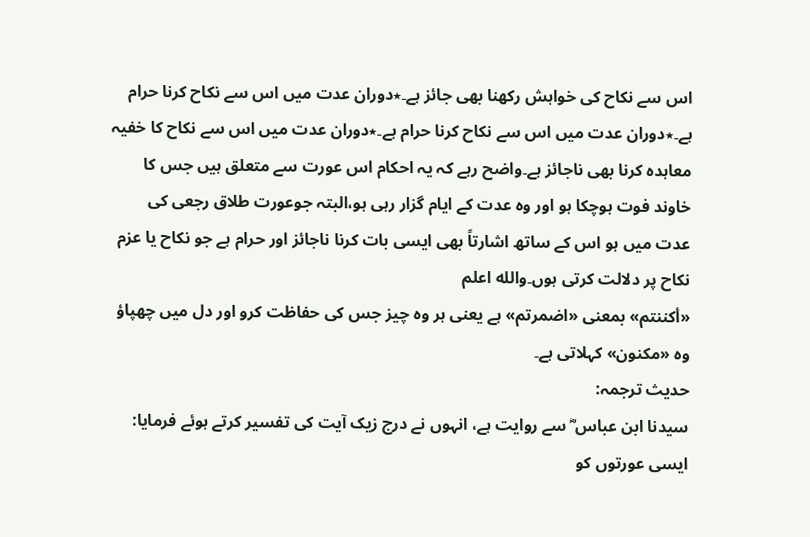اس سے نکاح کی خواہش رکھنا بھی جائز ہے۔٭دوران عدت میں اس سے نکاح کرنا حرام ہے۔٭دوران عدت میں اس سے نکاح کرنا حرام ہے۔٭دوران عدت میں اس سے نکاح کا خفیہ معاہدہ کرنا بھی ناجائز ہے۔واضح رہے کہ یہ احکام اس عورت سے متعلق ہیں جس کا خاوند فوت ہوچکا ہو اور وہ عدت کے ایام گزار رہی ہو،البتہ جوعورت طلاق رجعی کی عدت میں ہو اس کے ساتھ اشارتاً بھی ایسی بات کرنا ناجائز اور حرام ہے جو نکاح یا عزم نکاح پر دلالت کرتی ہوں۔والله اعلم
«أكننتم» بمعنی «اضمرتم» ہے یعنی ہر وہ چیز جس کی حفاظت کرو اور دل میں چھپاؤ وہ «مكنون» کہلاتی ہے۔
حدیث ترجمہ:
سیدنا ابن عباس ؓ سے روایت ہے، انہوں نے درج زیک آیت کی تفسیر کرتے ہوئے فرمایا: ایسی عورتوں کو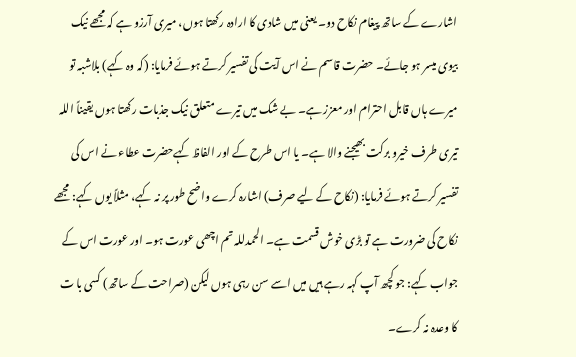اشارے کے ساتھ پیغام نکاح دو۔ یعنی میں شادی کا ارادہ رکھتا ہوں، میری آرزو ہے کہ مجھے نیک بیوی میسر ہو جائے۔ حضرت قاسم نے اس آیت کی تفسیر کرتے ہوئے فرمایا: (کہ وہ کہے) بلاشبہ تو میرے ہاں قابل احترام اور معزز ہے۔ بے شک میں تیرے متعلق نیک جذبات رکھتا ہوں یقیناً اللہ تیری طرف خیرو برکت بھیجنے والا ہے۔ یا اس طرح کے اور الفاظ کہےحضرت عطاء نے اس کی تفسیر کرتے ہوئے فرمایا: (نکاح کے لیے صرف) اشارہ کرے واضح طور پر نہ کہے، مثلاً یوں کہے: مجھے نکاح کی ضرورت ہے تو بڑی خوش قسمت ہے۔ الحمدللہ تم اچھی عورت ہو۔ اور عورت اس کے جواب کہے: جو کچھ آپ کہہ رہے ہیں میں اسے سن رہی ہوں لیکن (صراحت کے ساتھ) کسی با ت کا وعدہ نہ کرے۔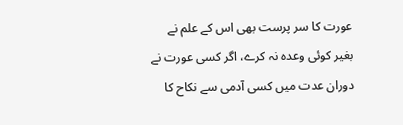عورت کا سر پرست بھی اس کے علم نے بغیر کوئی وعدہ نہ کرے، اگر کسی عورت نے دوران عدت میں کسی آدمی سے نکاح کا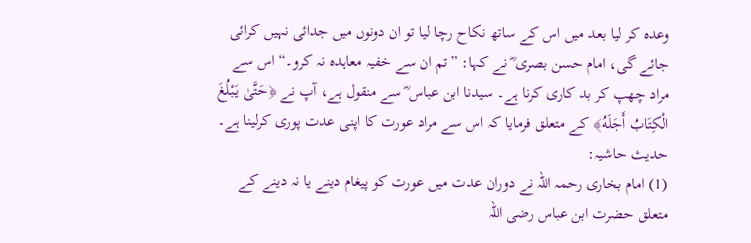وعدہ کر لیا بعد میں اس کے ساتھ نکاح رچا لیا تو ان دونوں میں جدائی نہیں کرائی جائے گی، امام حسن بصری ؓ نے کہا: ”تم ان سے خفیہ معاہدہ نہ کرو۔“ اس سے مراد چھپ کر بد کاری کرنا ہے۔ سیدنا ابن عباس ؓ سے منقول ہے، آپ نے ﴿حَتَّىٰ يَبْلُغَ الْكِتَابُ أَجَلَهُ﴾ کے متعلق فرمایا کہ اس سے مراد عورت کا اپنی عدت پوری کرلینا ہے۔
حدیث حاشیہ:
(1) امام بخاری رحمہ اللہ نے دوران عدت میں عورت کو پیغام دینے یا نہ دینے کے متعلق حضرت ابن عباس رضی اللہ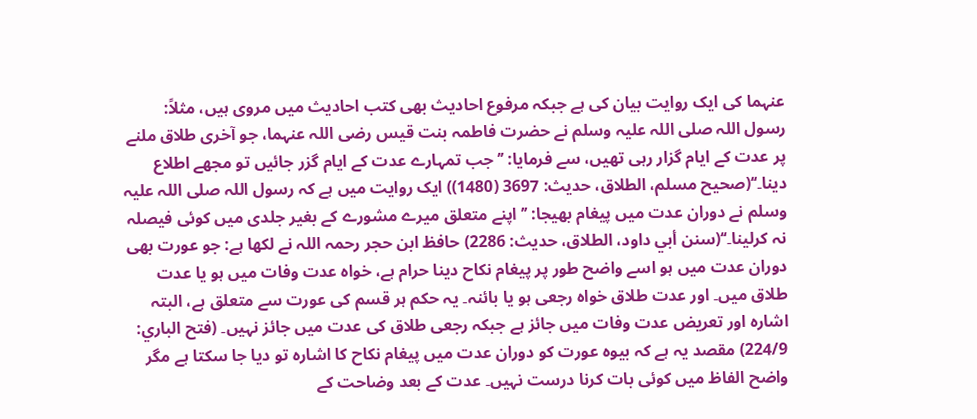عنہما کی ایک روایت بیان کی ہے جبکہ مرفوع احادیث بھی کتب احادیث میں مروی ہیں، مثلاً: رسول اللہ صلی اللہ علیہ وسلم نے حضرت فاطمہ بنت قیس رضی اللہ عنہما، جو آخری طلاق ملنے پر عدت کے ایام گزار رہی تھیں، سے فرمایا: ’’جب تمہارے عدت کے ایام گزر جائیں تو مجھے اطلاع دینا۔‘‘(صحیح مسلم، الطلاق، حدیث: 3697 (1480)) ایک روایت میں ہے کہ رسول اللہ صلی اللہ علیہ وسلم نے دوران عدت میں پیغام بھیجا: ’’اپنے متعلق میرے مشورے کے بغیر جلدی میں کوئی فیصلہ نہ کرلینا۔‘‘(سنن أبي داود، الطلاق، حدیث: 2286) حافظ ابن حجر رحمہ اللہ نے لکھا ہے: جو عورت بھی دوران عدت میں ہو اسے واضح طور پر پیغام نکاح دینا حرام ہے، خواہ عدت وفات میں ہو یا عدت طلاق میں۔ اور عدت طلاق خواہ رجعی ہو یا بائنہ۔ یہ حکم ہر قسم کی عورت سے متعلق ہے، البتہ اشارہ اور تعریض عدت وفات میں جائز ہے جبکہ رجعی طلاق کی عدت میں جائز نہیں۔ (فتح الباري: 224/9) مقصد یہ ہے کہ بیوہ عورت کو دوران عدت میں پیغام نکاح کا اشارہ تو دیا جا سکتا ہے مگر واضح الفاظ میں کوئی بات کرنا درست نہیں۔ عدت کے بعد وضاحت کے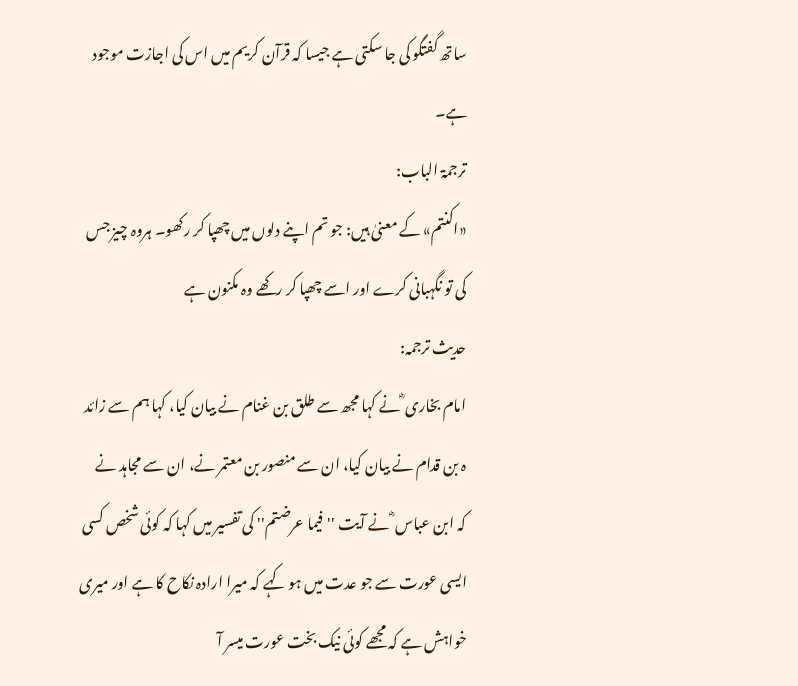ساتھ گفتگو کی جا سکتی ہے جیسا کہ قرآن کریم میں اس کی اجازت موجود ہے۔
ترجمۃ الباب:
«اکنتم» کے معنیٰ ہیں: جو تم اپنے دلوں میں چھپا کر رکھو۔ ہروہ چیز جس کی تو نگہبانی کرے اور اسے چھپا کر رکھے وہ مکنون ہے
حدیث ترجمہ:
امام بخاری ؓ نے کہا مجھ سے طلق بن غنام نے بیان کیا، کہا ہم سے زائد ہ بن قدام نے بیان کیا، ان سے منصور بن معتمر نے، ان سے مجاہد نے کہ ابن عباس ؓ نے آیت ''فيما عرضتم'' کی تفسیر میں کہا کہ کوئی شخص کسی ایسی عورت سے جو عدت میں ہو کہے کہ میرا ارادہ نکاح کا ہے اور میری خواہش ہے کہ مجھے کوئی نیک بخت عورت میسر آ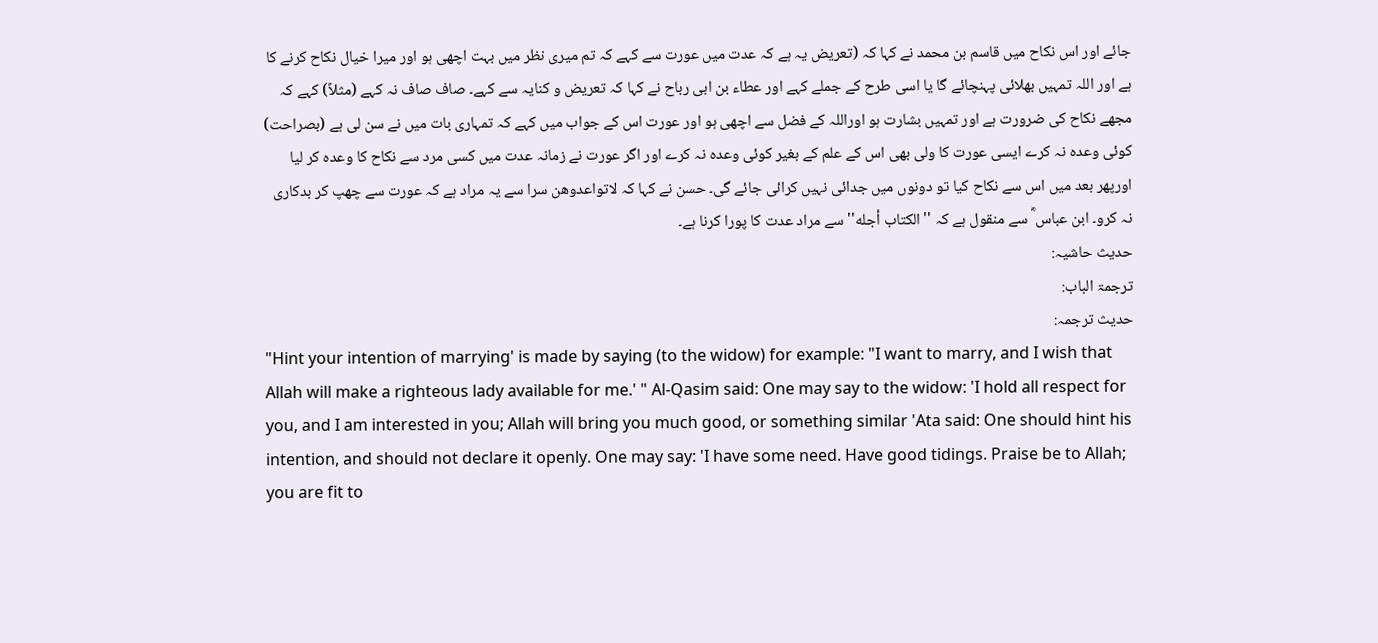جائے اور اس نکاح میں قاسم بن محمد نے کہا کہ (تعریض یہ ہے کہ عدت میں عورت سے کہے کہ تم میری نظر میں بہت اچھی ہو اور میرا خیال نکاح کرنے کا ہے اور اللہ تمہیں بھلائی پہنچائے گا یا اسی طرح کے جملے کہے اور عطاء بن ابی رباح نے کہا کہ تعریض و کنایہ سے کہے۔ صاف صاف نہ کہے (مثلاً) کہے کہ مجھے نکاح کی ضرورت ہے اور تمہیں بشارت ہو اوراللہ کے فضل سے اچھی ہو اور عورت اس کے جواب میں کہے کہ تمہاری بات میں نے سن لی ہے (بصراحت) کوئی وعدہ نہ کرے ایسی عورت کا ولی بھی اس کے علم کے بغیر کوئی وعدہ نہ کرے اور اگر عورت نے زمانہ عدت میں کسی مرد سے نکاح کا وعدہ کر لیا اورپھر بعد میں اس سے نکاح کیا تو دونوں میں جدائی نہیں کرائی جائے گی۔ حسن نے کہا کہ لاتواعدوھن سرا سے یہ مراد ہے کہ عورت سے چھپ کر بدکاری نہ کرو۔ ابن عباس ؓ سے منقول ہے کہ ''الکتاب أجله'' سے مراد عدت کا پورا کرنا ہے۔
حدیث حاشیہ:
ترجمۃ الباب:
حدیث ترجمہ:
"Hint your intention of marrying' is made by saying (to the widow) for example: "I want to marry, and I wish that Allah will make a righteous lady available for me.' " Al-Qasim said: One may say to the widow: 'I hold all respect for you, and I am interested in you; Allah will bring you much good, or something similar 'Ata said: One should hint his intention, and should not declare it openly. One may say: 'I have some need. Have good tidings. Praise be to Allah; you are fit to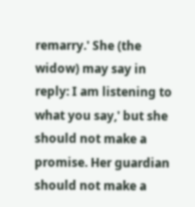remarry.' She (the widow) may say in reply: I am listening to what you say,' but she should not make a promise. Her guardian should not make a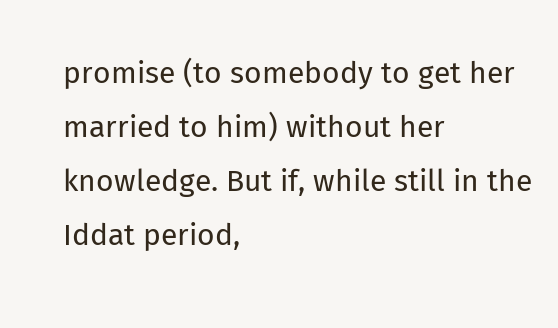promise (to somebody to get her married to him) without her knowledge. But if, while still in the Iddat period,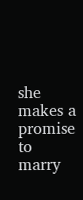she makes a promise to marry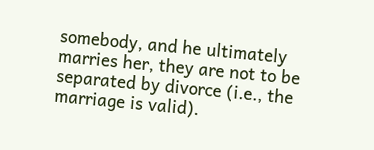somebody, and he ultimately marries her, they are not to be separated by divorce (i.e., the marriage is valid).